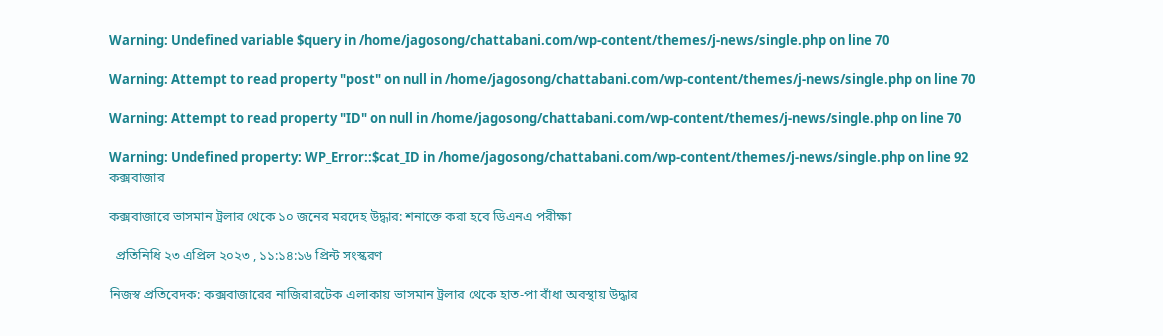Warning: Undefined variable $query in /home/jagosong/chattabani.com/wp-content/themes/j-news/single.php on line 70

Warning: Attempt to read property "post" on null in /home/jagosong/chattabani.com/wp-content/themes/j-news/single.php on line 70

Warning: Attempt to read property "ID" on null in /home/jagosong/chattabani.com/wp-content/themes/j-news/single.php on line 70

Warning: Undefined property: WP_Error::$cat_ID in /home/jagosong/chattabani.com/wp-content/themes/j-news/single.php on line 92
কক্সবাজার

কক্সবাজারে ভাসমান ট্রলার থেকে ১০ জনের মরদেহ উদ্ধার: শনাক্তে করা হবে ডিএনএ পরীক্ষা

  প্রতিনিধি ২৩ এপ্রিল ২০২৩ , ১১:১৪:১৬ প্রিন্ট সংস্করণ

নিজস্ব প্রতিবেদক: কক্সবাজারের নাজিরারটেক এলাকায় ভাসমান ট্রলার থেকে হাত-পা বাঁধা অবস্থায় উদ্ধার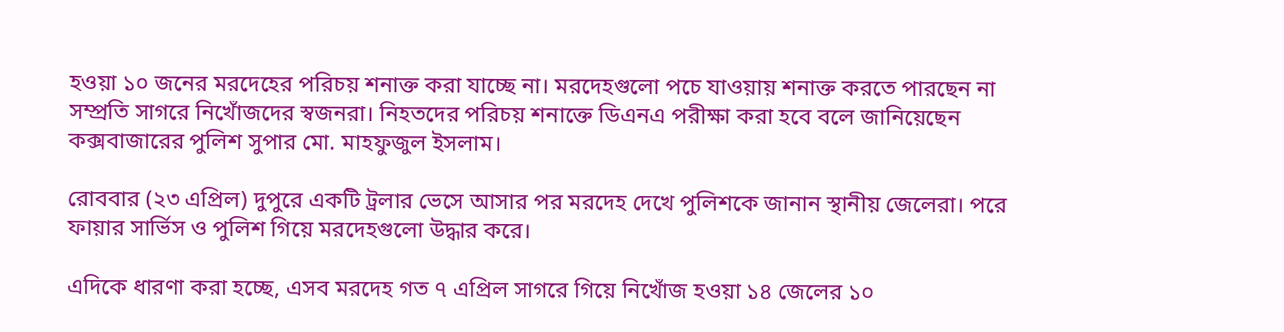হওয়া ১০ জনের মরদেহের পরিচয় শনাক্ত করা যাচ্ছে না। মরদেহগুলো পচে যাওয়ায় শনাক্ত করতে পারছেন না সম্প্রতি সাগরে নিখোঁজদের স্বজনরা। নিহতদের পরিচয় শনাক্তে ডিএনএ পরীক্ষা করা হবে বলে জানিয়েছেন কক্সবাজারের পুলিশ সুপার মো. মাহফুজুল ইসলাম।

রোববার (২৩ এপ্রিল) দুপুরে একটি ট্রলার ভেসে আসার পর মরদেহ দেখে পুলিশকে জানান স্থানীয় জেলেরা। পরে ফায়ার সার্ভিস ও পুলিশ গিয়ে মরদেহগুলো উদ্ধার করে।

এদিকে ধারণা করা হচ্ছে, এসব মরদেহ গত ৭ এপ্রিল সাগরে গিয়ে নিখোঁজ হওয়া ১৪ জেলের ১০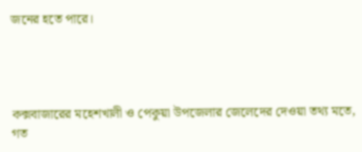জনের হতে পারে।




কক্সবাজারের মহেশখালী ও পেকুয়া উপজেলার জেলেদের দেওয়া তথ্য মতে, গত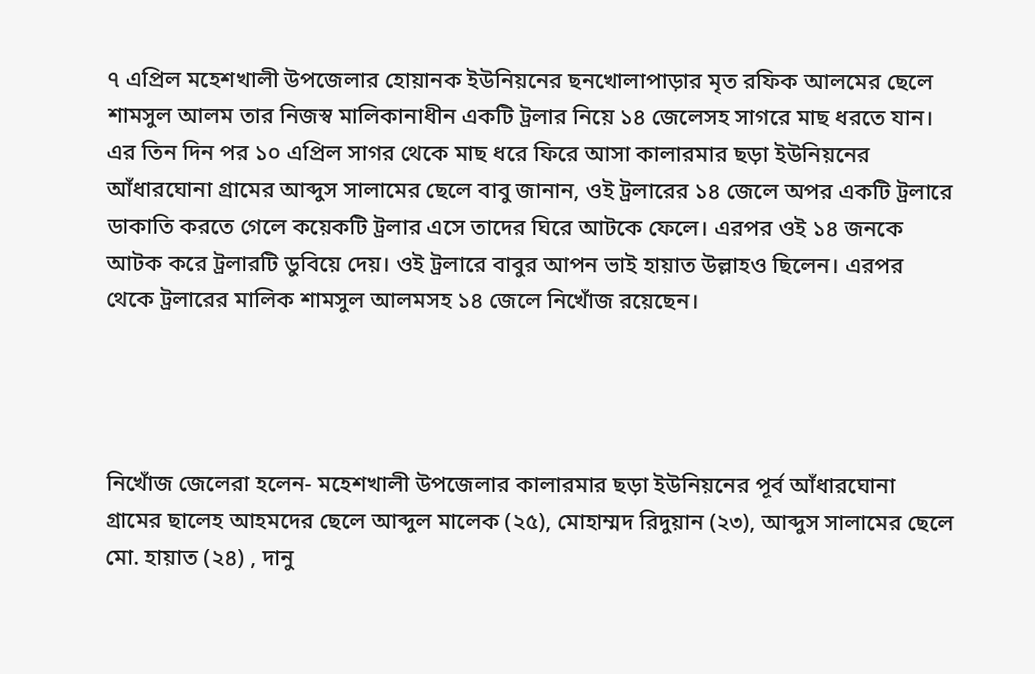৭ এপ্রিল মহেশখালী উপজেলার হোয়ানক ইউনিয়নের ছনখোলাপাড়ার মৃত রফিক আলমের ছেলে শামসুল আলম তার নিজস্ব মালিকানাধীন একটি ট্রলার নিয়ে ১৪ জেলেসহ সাগরে মাছ ধরতে যান। এর তিন দিন পর ১০ এপ্রিল সাগর থেকে মাছ ধরে ফিরে আসা কালারমার ছড়া ইউনিয়নের আঁধারঘোনা গ্রামের আব্দুস সালামের ছেলে বাবু জানান, ওই ট্রলারের ১৪ জেলে অপর একটি ট্রলারে ডাকাতি করতে গেলে কয়েকটি ট্রলার এসে তাদের ঘিরে আটকে ফেলে। এরপর ওই ১৪ জনকে আটক করে ট্রলারটি ডুবিয়ে দেয়। ওই ট্রলারে বাবুর আপন ভাই হায়াত উল্লাহও ছিলেন। এরপর থেকে ট্রলারের মালিক শামসুল আলমসহ ১৪ জেলে নিখোঁজ রয়েছেন।




নিখোঁজ জেলেরা হলেন- মহেশখালী উপজেলার কালারমার ছড়া ইউনিয়নের পূর্ব আঁধারঘোনা গ্রামের ছালেহ আহমদের ছেলে আব্দুল মালেক (২৫), মোহাম্মদ রিদুয়ান (২৩), আব্দুস সালামের ছেলে মো. হায়াত (২৪) , দানু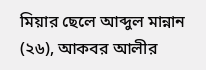মিয়ার ছেলে আব্দুল মান্নান (২৬), আকবর আলীর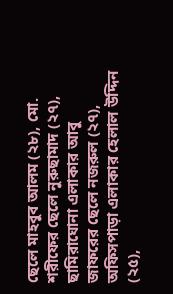ছেলে মাহবুব আলম (২৮), মো. শরীফের ছেলে নুরুছামাদ (২৭), ছামিরাঘোনা এলাকার আবু জাফরের ছেলে নজরুল (২৭), অফিসপাড়া এলাকার হেলাল উদ্দিন (২৫),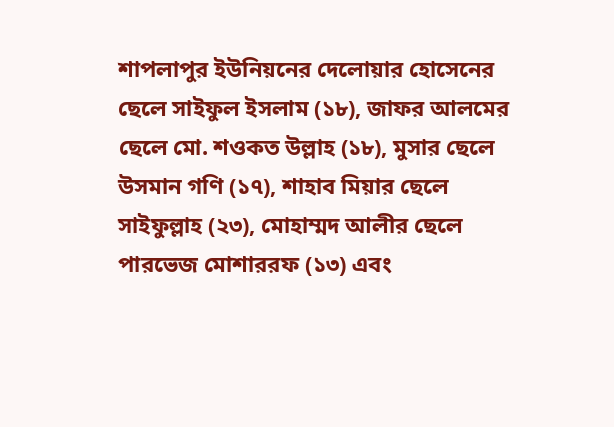শাপলাপুর ইউনিয়নের দেলোয়ার হোসেনের ছেলে সাইফুল ইসলাম (১৮), জাফর আলমের ছেলে মো. শওকত উল্লাহ (১৮), মুসার ছেলে উসমান গণি (১৭), শাহাব মিয়ার ছেলে সাইফুল্লাহ (২৩), মোহাম্মদ আলীর ছেলে পারভেজ মোশাররফ (১৩) এবং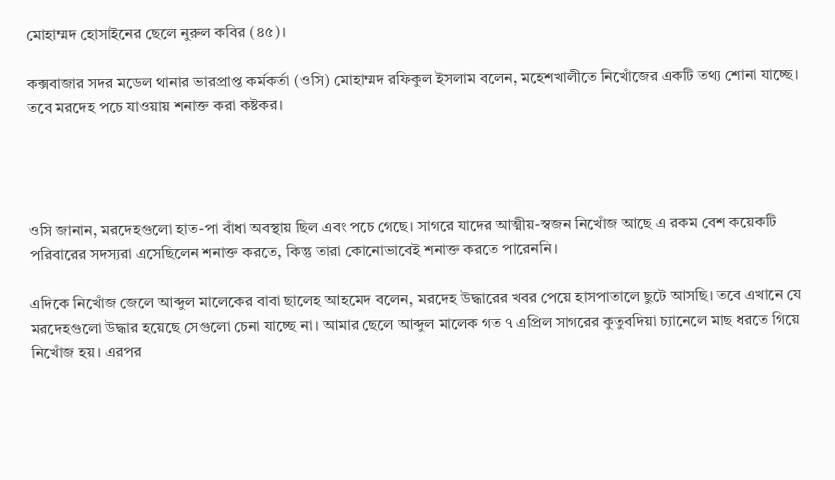মোহাম্মদ হোসাইনের ছেলে নুরুল কবির (৪৫)।

কক্সবাজার সদর মডেল থানার ভারপ্রাপ্ত কর্মকর্তা (ওসি) মোহাম্মদ রফিকুল ইসলাম বলেন, মহেশখালীতে নিখোঁজের একটি তথ্য শোনা যাচ্ছে। তবে মরদেহ পচে যাওয়ায় শনাক্ত করা কষ্টকর।




ওসি জানান, মরদেহগুলো হাত-পা বাঁধা অবস্থায় ছিল এবং পচে গেছে। সাগরে যাদের আত্মীয়-স্বজন নিখোঁজ আছে এ রকম বেশ কয়েকটি পরিবারের সদস্যরা এসেছিলেন শনাক্ত করতে, কিন্তু তারা কোনোভাবেই শনাক্ত করতে পারেননি।

এদিকে নিখোঁজ জেলে আব্দুল মালেকের বাবা ছালেহ আহমেদ বলেন, মরদেহ উদ্ধারের খবর পেয়ে হাসপাতালে ছুটে আসছি। তবে এখানে যে মরদেহগুলো উদ্ধার হয়েছে সেগুলো চেনা যাচ্ছে না। আমার ছেলে আব্দুল মালেক গত ৭ এপ্রিল সাগরের কুতুবদিয়া চ্যানেলে মাছ ধরতে গিয়ে নিখোঁজ হয়। এরপর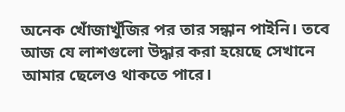অনেক খোঁজাখুঁজির পর তার সন্ধান পাইনি। তবে আজ যে লাশগুলো উদ্ধার করা হয়েছে সেখানে আমার ছেলেও থাকতে পারে।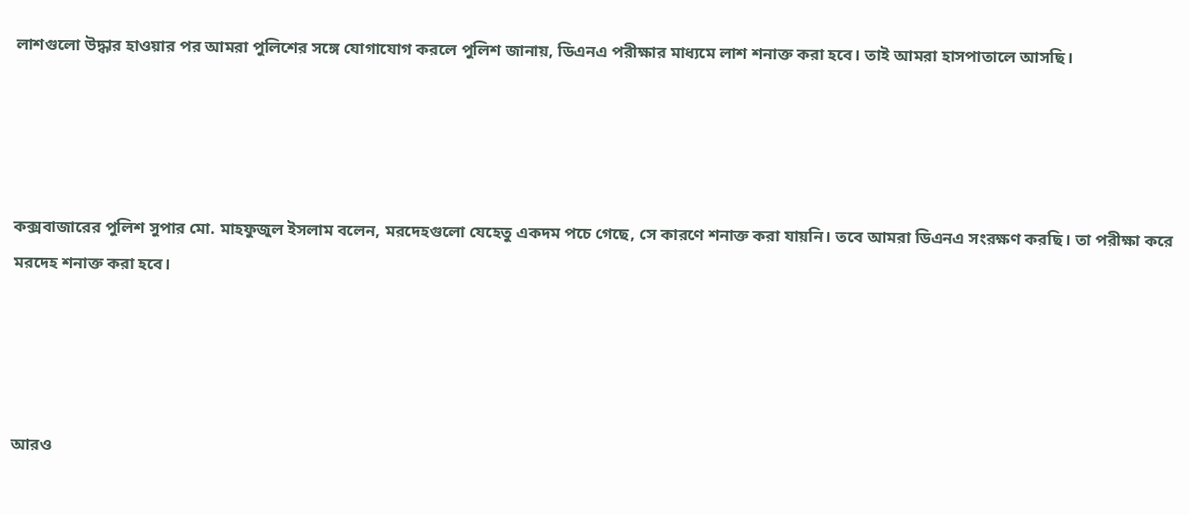লাশগুলো উদ্ধার হাওয়ার পর আমরা পুলিশের সঙ্গে যোগাযোগ করলে পুলিশ জানায়, ডিএনএ পরীক্ষার মাধ্যমে লাশ শনাক্ত করা হবে। তাই আমরা হাসপাতালে আসছি।




কক্সবাজারের পুলিশ সুপার মো. মাহফুজুল ইসলাম বলেন, মরদেহগুলো যেহেতু একদম পচে গেছে, সে কারণে শনাক্ত করা যায়নি। তবে আমরা ডিএনএ সংরক্ষণ করছি। তা পরীক্ষা করে মরদেহ শনাক্ত করা হবে।




আরও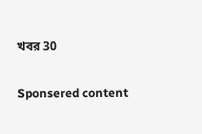খবর 30

Sponsered content